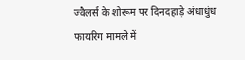ज्वैलर्स के शोरूम पर दिनदहाड़े अंधाधुंध फायरिग मामले में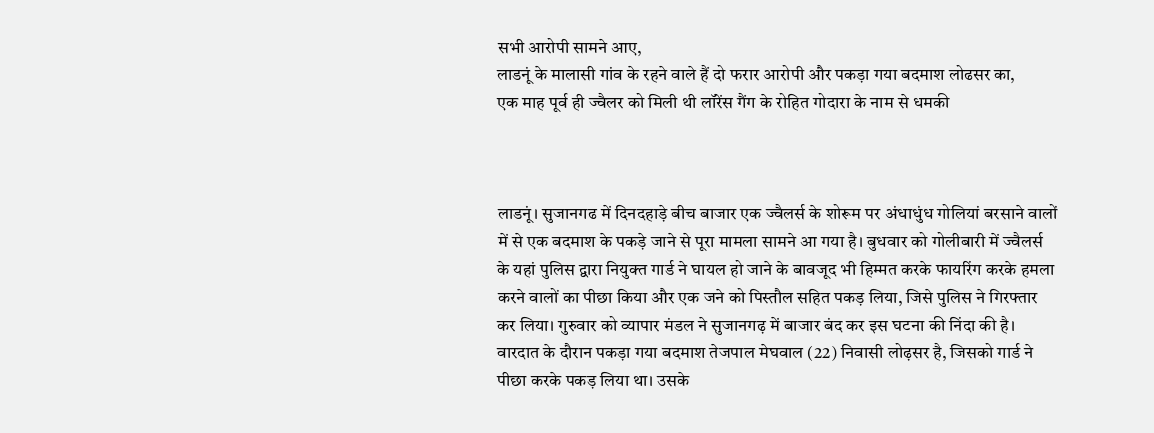सभी आरोपी सामने आए,
लाडनूं के मालासी गांव के रहने वाले हैं दो फरार आरोपी और पकड़ा गया बदमाश लोढसर का,
एक माह पूर्व ही ज्वैलर को मिली थी लॉरेंस गैंग के रोहित गोदारा के नाम से धमकी



लाडनूं। सुजानगढ में दिनदहाड़े बीच बाजार एक ज्वैलर्स के शोरूम पर अंधाधुंध गोलियां बरसाने वालों में से एक बदमाश के पकड़े जाने से पूरा मामला सामने आ गया है। बुधवार को गोलीबारी में ज्वैलर्स के यहां पुलिस द्वारा नियुक्त गार्ड ने घायल हो जाने के बावजूद भी हिम्मत करके फायरिंग करके हमला करने वालों का पीछा किया और एक जने को पिस्तौल सहित पकड़ लिया, जिसे पुलिस ने गिरफ्तार कर लिया। गुरुवार को व्यापार मंडल ने सुजानगढ़ में बाजार बंद कर इस घटना की निंदा की है। वारदात के दौरान पकड़ा गया बदमाश तेजपाल मेघवाल (22) निवासी लोढ़सर है, जिसको गार्ड ने पीछा करके पकड़ लिया था। उसके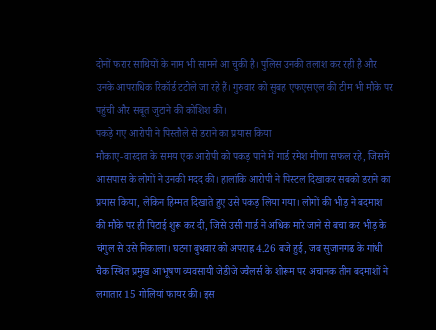दोनों फरार साथियों के नाम भी सामने आ चुकी है। पुलिस उनकी तलाश कर रही है और उनके आपराधिक रिकॉर्ड टटोले जा रहे हैं। गुरुवार को सुबह एफएसएल की टीम भी मौके पर पहुंची और सबूत जुटाने की कोशिश की।
पकड़े गए आरोपी ने पिस्तौले से डराने का प्रयास किया
मौकाए-वारदात के समय एक आरोपी को पकड़ पाने में गार्ड रमेश मीणा सफल रहे, जिसमें आसपास के लोगों ने उनकी मदद की। हालांकि आरोपी ने पिस्टल दिखाकर सबको डराने का प्रयास किया, लेकिन हिम्मत दिखाते हुए उसे पकड़ लिया गया। लोगों की भीड़ ने बदमाश की मौके पर ही पिटाई शुरू कर दी, जिसे उसी गार्ड ने अधिक मारे जाने से बचा कर भीड़ के चंगुल से उसे निकाला। घटना बुधवार को अपराह्न 4.26 बजे हुई, जब सुजानगढ के गांधी चैक स्थित प्रमुख आभूषण व्यवसायी जेडीजे ज्वैलर्स के शोरूम पर अचानक तीन बदमाशों ने लगातार 15 गोलियां फायर की। इस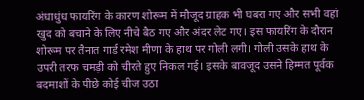अंधाधुंध फायरिंग के कारण शोरूम में मौजूद ग्राहक भी घबरा गए और सभी वहां खुद को बचाने के लिए नीचे बैठ गए और अंदर लेट गए। इस फायरिंग के दौरान शोरूम पर तैनात गार्ड रमेश मीणा के हाथ पर गोली लगी। गोली उसके हाथ के उपरी तरफ चमड़ी को चीरते हुए निकल गई। इसके बावजूद उसने हिम्मत पूर्वक बदमाशों के पीछे कोई चीज उठा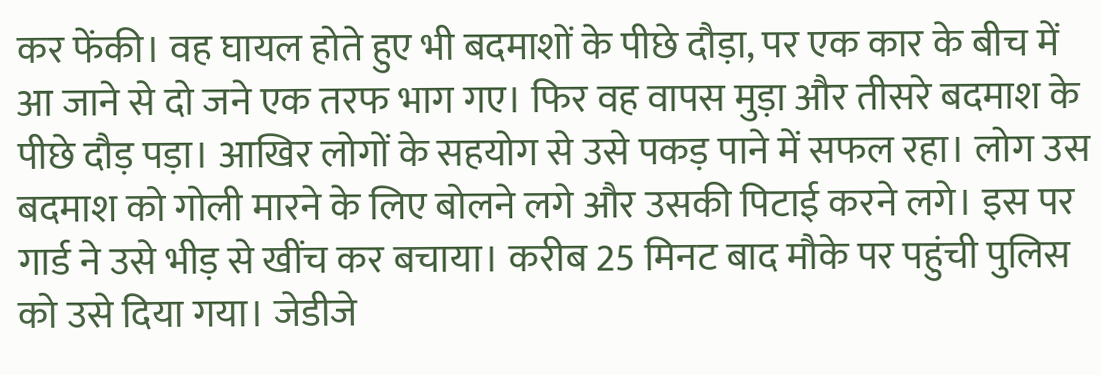कर फेंकी। वह घायल होते हुए भी बदमाशों के पीछे दौड़ा, पर एक कार के बीच में आ जाने से दो जने एक तरफ भाग गए। फिर वह वापस मुड़ा और तीसरे बदमाश के पीछे दौड़ पड़ा। आखिर लोगों के सहयोग से उसे पकड़ पाने में सफल रहा। लोग उस बदमाश को गोली मारने के लिए बोलने लगे और उसकी पिटाई करने लगे। इस पर गार्ड ने उसे भीड़ से खींच कर बचाया। करीब 25 मिनट बाद मौके पर पहुंची पुलिस को उसे दिया गया। जेडीजे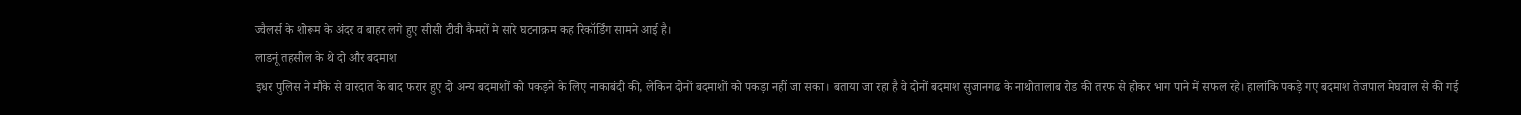ज्वैलर्स के शोरूम के अंदर व बाहर लगे हुए सीसी टीवी कैमरों मे सारे घटनाक्रम कह रिकॉर्डिंग सामने आई है।
लाडनूं तहसील के थे दो और बदमाश
इधर पुलिस ने मौके से वारदात के बाद फरार हुए दो अन्य बदमाशों को पकड़ने के लिए नाकाबंदी की, लेकिन दोनों बदमाशों को पकड़ा नहीं जा सका। बताया जा रहा है वे दोनों बदमाश सुजानगढ के नाथोतालाब रोड की तरफ से होकर भाग पाने में सफल रहे। हालांकि पकड़े गए बदमाश तेजपाल मेघवाल से की गई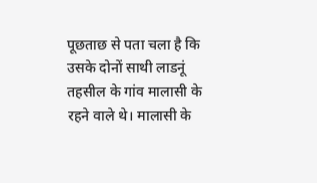पूछताछ से पता चला है कि उसके दोनों साथी लाडनूं तहसील के गांव मालासी के रहने वाले थे। मालासी के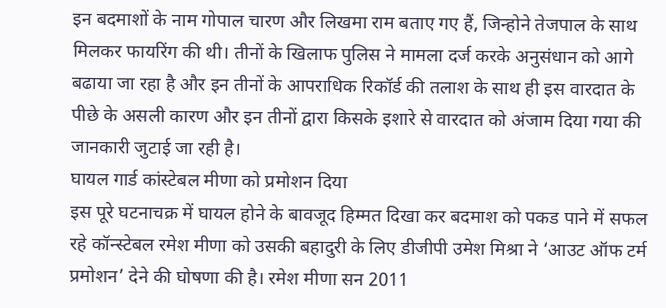इन बदमाशों के नाम गोपाल चारण और लिखमा राम बताए गए हैं, जिन्होने तेजपाल के साथ मिलकर फायरिंग की थी। तीनों के खिलाफ पुलिस ने मामला दर्ज करके अनुसंधान को आगे बढाया जा रहा है और इन तीनों के आपराधिक रिकॉर्ड की तलाश के साथ ही इस वारदात के पीछे के असली कारण और इन तीनों द्वारा किसके इशारे से वारदात को अंजाम दिया गया की जानकारी जुटाई जा रही है।
घायल गार्ड कांस्टेबल मीणा को प्रमोशन दिया
इस पूरे घटनाचक्र में घायल होने के बावजूद हिम्मत दिखा कर बदमाश को पकड पाने में सफल रहे कॉन्स्टेबल रमेश मीणा को उसकी बहादुरी के लिए डीजीपी उमेश मिश्रा ने ‘आउट ऑफ टर्म प्रमोशन’ देने की घोषणा की है। रमेश मीणा सन 2011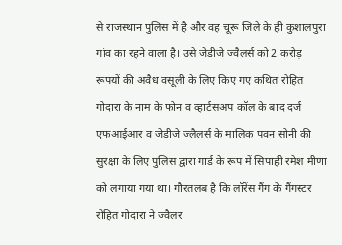से राजस्थान पुलिस में है और वह चूरू जिले के ही कुशालपुरा गांव का रहने वाला है। उसे जेडीजे ज्वैलर्स को 2 करोड़ रूपयों की अवैध वसूली के लिए किए गए कथित रोहित गोदारा के नाम के फोन व व्हार्टसअप कॉल के बाद दर्ज एफआईआर व जेडीजे ज्लैलर्स के मालिक पवन सोनी की सुरक्षा के लिए पुलिस द्वारा गार्ड के रूप में सिपाही रमेश मीणा को लगाया गया था। गौरतलब है कि लॉरेंस गैंग के गैंगस्टर रोहित गोदारा ने ज्वैलर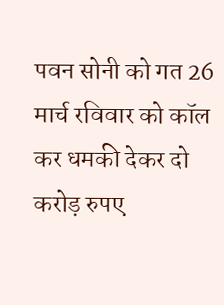पवन सोनी को गत 26 मार्च रविवार को कॉल कर धमकी देकर दो करोड़ रुपए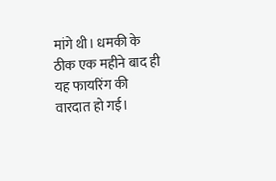मांगे थी। धमकी के ठीक एक महीने बाद ही यह फायरिंग की वारदात हो गई।